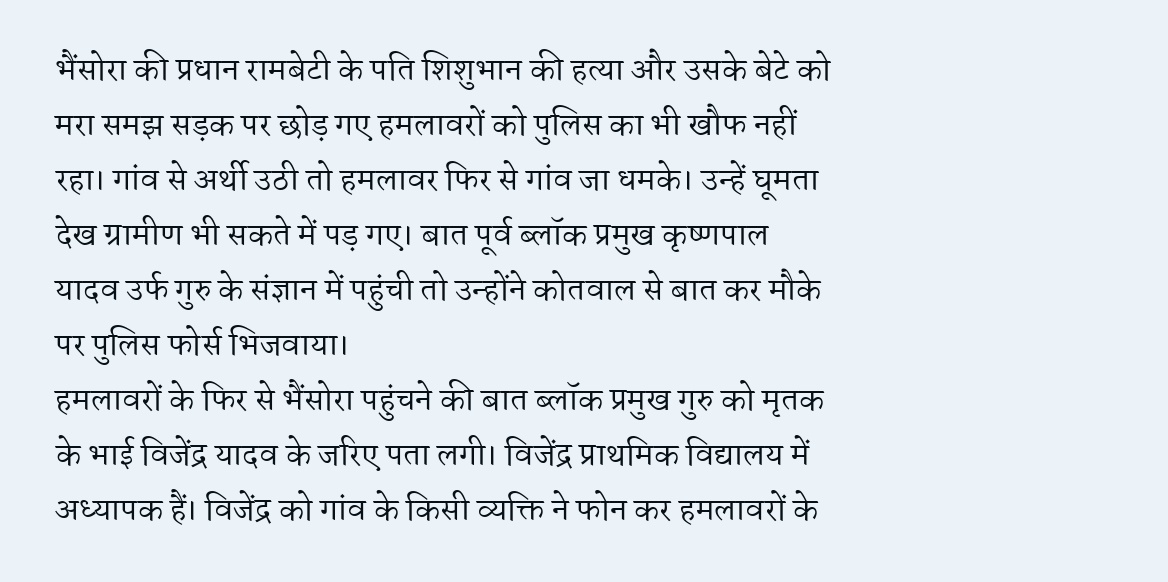भैंसोरा की प्रधान रामबेटी के पति शिशुभान की हत्या और उसके बेटे को मरा समझ सड़क पर छोड़ गए हमलावरों को पुलिस का भी खौफ नहीं रहा। गांव से अर्थी उठी तो हमलावर फिर से गांव जा धमके। उन्हें घूमता देख ग्रामीण भी सकते में पड़ गए। बात पूर्व ब्लॉक प्रमुख कृष्णपाल यादव उर्फ गुरु के संज्ञान में पहुंची तो उन्होंने कोतवाल से बात कर मौके पर पुलिस फोर्स भिजवाया।
हमलावरों के फिर से भैंसोरा पहुंचने की बात ब्लॉक प्रमुख गुरु को मृतक के भाई विजेंद्र यादव के जरिए पता लगी। विजेंद्र प्राथमिक विद्यालय में अध्यापक हैं। विजेंद्र को गांव के किसी व्यक्ति ने फोन कर हमलावरों के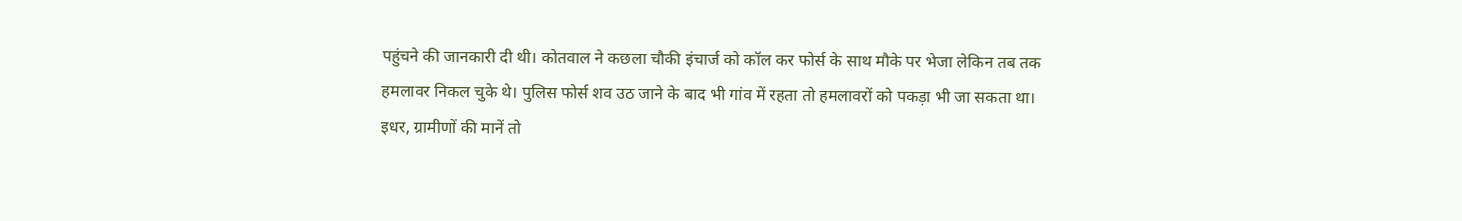पहुंचने की जानकारी दी थी। कोतवाल ने कछला चौकी इंचार्ज को कॉल कर फोर्स के साथ मौके पर भेजा लेकिन तब तक हमलावर निकल चुके थे। पुलिस फोर्स शव उठ जाने के बाद भी गांव में रहता तो हमलावरों को पकड़ा भी जा सकता था।
इधर, ग्रामीणों की मानें तो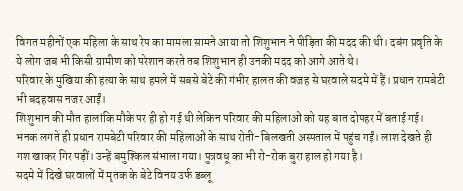विगत महीनों एक महिला के साथ रेप का मामला सामने आया तो शिशुभान ने पीड़िता की मदद की थी। दबंग प्रवृति के ये लोग जब भी किसी ग्रामीण को परेशान करते तब शिशुभान ही उनकी मदद को आगे आते थे।
परिवार के मुखिया की हत्या के साथ हमले में सबसे बेटे की गंभीर हालत की वजह से घरवाले सदमे में हैं। प्रधान रामबेटी भी बदहवास नजर आईं।
शिशुभान की मौत हालांकि मौके पर ही हो गई थी लेकिन परिवार की महिलाओं को यह बात दोपहर में बताई गई। भनक लगते ही प्रधान रामबेटी परिवार की महिलाओं के साथ रोती-बिलखती अस्पताल में पहुंच गईं। लाश देखते ही गश खाकर गिर पड़ीं। उन्हें बमुश्किल संभाला गया। पुत्रवधू का भी रो-रोक बुरा हाल हो गया है।
सदमे में दिखे घरवालों में मृतक के बेटे विनय उर्फ डब्लू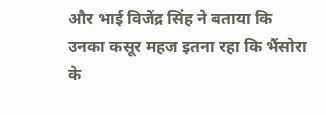और भाई विजेंद्र सिंह ने बताया कि उनका कसूर महज इतना रहा कि भैंसोरा के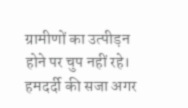ग्रामीणों का उत्पीड़न होने पर चुप नहीं रहे। हमदर्दी की सजा अगर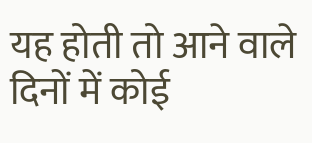यह होती तो आने वाले दिनों में कोई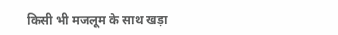किसी भी मजलूम के साथ खड़ा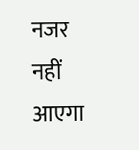नजर नहीं आएगा